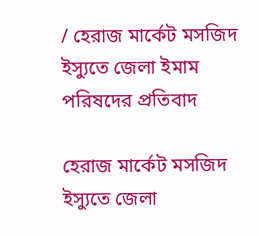/ হেরাজ মার্কেট মসজিদ ইস্যুতে জেলা ইমাম পরিষদের প্রতিবাদ

হেরাজ মার্কেট মসজিদ ইস্যুতে জেলা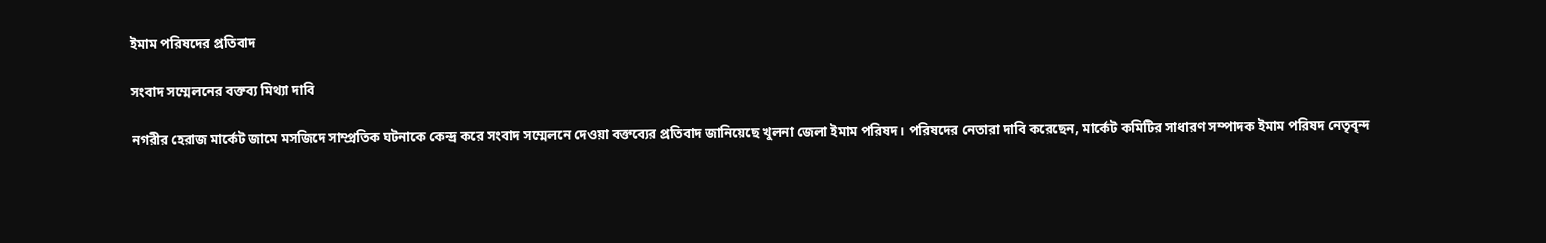ইমাম পরিষদের প্রতিবাদ

সংবাদ সম্মেলনের বক্তব্য মিথ্যা দাবি

নগরীর হেরাজ মার্কেট জামে মসজিদে সাম্প্রতিক ঘটনাকে কেন্দ্র করে সংবাদ সম্মেলনে দেওয়া বক্তব্যের প্রতিবাদ জানিয়েছে খুলনা জেলা ইমাম পরিষদ। পরিষদের নেতারা দাবি করেছেন, মার্কেট কমিটির সাধারণ সম্পাদক ইমাম পরিষদ নেতৃবৃন্দ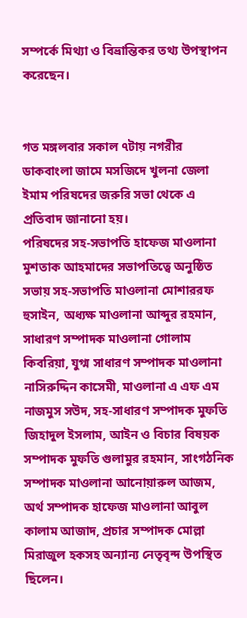সম্পর্কে মিথ্যা ও বিভ্রান্তিকর তথ্য উপস্থাপন করেছেন।


গত মঙ্গলবার সকাল ৭টায় নগরীর ডাকবাংলা জামে মসজিদে খুলনা জেলা ইমাম পরিষদের জরুরি সভা থেকে এ প্রতিবাদ জানানো হয়।
পরিষদের সহ-সভাপতি হাফেজ মাওলানা মুশতাক আহমাদের সভাপতিত্বে অনুষ্ঠিত সভায় সহ-সভাপতি মাওলানা মোশাররফ হুসাইন, অধ্যক্ষ মাওলানা আব্দুর রহমান, সাধারণ সম্পাদক মাওলানা গোলাম কিবরিয়া, যুগ্ম সাধারণ সম্পাদক মাওলানা নাসিরুদ্দিন কাসেমী, মাওলানা এ এফ এম নাজমুস সউদ, সহ-সাধারণ সম্পাদক মুফতি জিহাদুল ইসলাম, আইন ও বিচার বিষয়ক সম্পাদক মুফতি গুলামুর রহমান, সাংগঠনিক সম্পাদক মাওলানা আনোয়ারুল আজম, অর্থ সম্পাদক হাফেজ মাওলানা আবুল কালাম আজাদ, প্রচার সম্পাদক মোল্লা মিরাজুল হকসহ অন্যান্য নেতৃবৃন্দ উপস্থিত ছিলেন।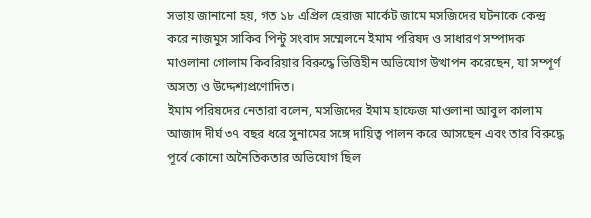সভায় জানানো হয়, গত ১৮ এপ্রিল হেরাজ মার্কেট জামে মসজিদের ঘটনাকে কেন্দ্র করে নাজমুস সাকিব পিন্টু সংবাদ সম্মেলনে ইমাম পরিষদ ও সাধারণ সম্পাদক মাওলানা গোলাম কিবরিয়ার বিরুদ্ধে ভিত্তিহীন অভিযোগ উত্থাপন করেছেন, যা সম্পূর্ণ অসত্য ও উদ্দেশ্যপ্রণোদিত।
ইমাম পরিষদের নেতারা বলেন, মসজিদের ইমাম হাফেজ মাওলানা আবুল কালাম আজাদ দীর্ঘ ৩৭ বছর ধরে সুনামের সঙ্গে দায়িত্ব পালন করে আসছেন এবং তার বিরুদ্ধে পূর্বে কোনো অনৈতিকতার অভিযোগ ছিল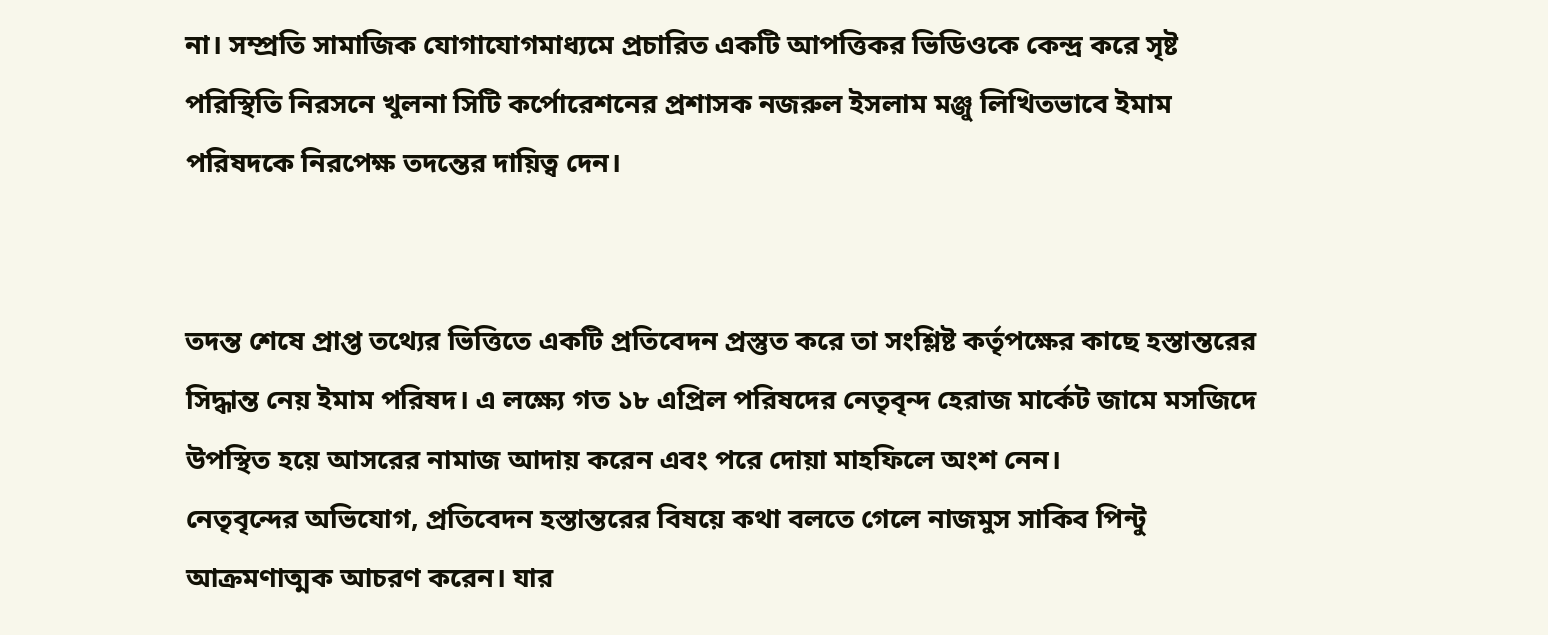না। সম্প্রতি সামাজিক যোগাযোগমাধ্যমে প্রচারিত একটি আপত্তিকর ভিডিওকে কেন্দ্র করে সৃষ্ট পরিস্থিতি নিরসনে খুলনা সিটি কর্পোরেশনের প্রশাসক নজরুল ইসলাম মঞ্জু লিখিতভাবে ইমাম পরিষদকে নিরপেক্ষ তদন্তের দায়িত্ব দেন।


তদন্ত শেষে প্রাপ্ত তথ্যের ভিত্তিতে একটি প্রতিবেদন প্রস্তুত করে তা সংশ্লিষ্ট কর্তৃপক্ষের কাছে হস্তান্তরের সিদ্ধান্ত নেয় ইমাম পরিষদ। এ লক্ষ্যে গত ১৮ এপ্রিল পরিষদের নেতৃবৃন্দ হেরাজ মার্কেট জামে মসজিদে উপস্থিত হয়ে আসরের নামাজ আদায় করেন এবং পরে দোয়া মাহফিলে অংশ নেন।
নেতৃবৃন্দের অভিযোগ, প্রতিবেদন হস্তান্তরের বিষয়ে কথা বলতে গেলে নাজমুস সাকিব পিন্টু আক্রমণাত্মক আচরণ করেন। যার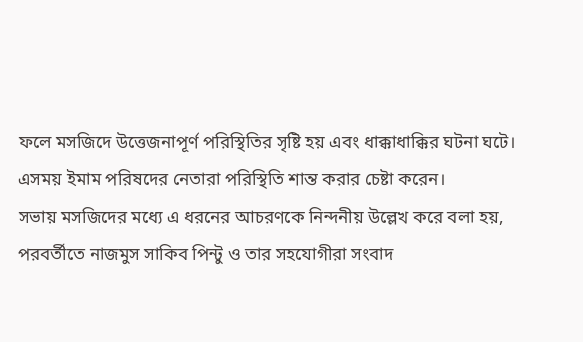ফলে মসজিদে উত্তেজনাপূর্ণ পরিস্থিতির সৃষ্টি হয় এবং ধাক্কাধাক্কির ঘটনা ঘটে। এসময় ইমাম পরিষদের নেতারা পরিস্থিতি শান্ত করার চেষ্টা করেন।
সভায় মসজিদের মধ্যে এ ধরনের আচরণকে নিন্দনীয় উল্লেখ করে বলা হয়, পরবর্তীতে নাজমুস সাকিব পিন্টু ও তার সহযোগীরা সংবাদ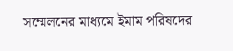সম্মেলনের মাধ্যমে ইমাম পরিষদের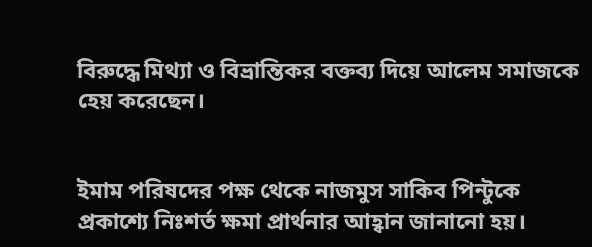বিরুদ্ধে মিথ্যা ও বিভ্রান্তিকর বক্তব্য দিয়ে আলেম সমাজকে হেয় করেছেন।


ইমাম পরিষদের পক্ষ থেকে নাজমুস সাকিব পিন্টুকে প্রকাশ্যে নিঃশর্ত ক্ষমা প্রার্থনার আহ্বান জানানো হয়।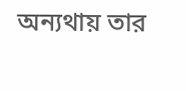অন্যথায় তার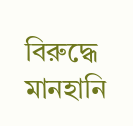বিরুদ্ধে মানহানি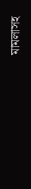মামলাসহ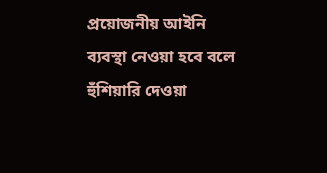প্রয়োজনীয় আইনি ব্যবস্থা নেওয়া হবে বলে হুঁশিয়ারি দেওয়া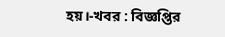হয়।-খবর : বিজ্ঞপ্তির